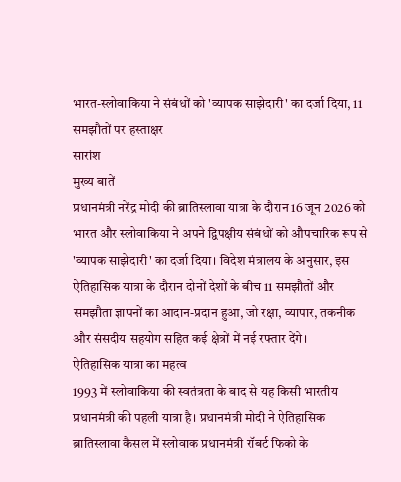भारत-स्लोवाकिया ने संबंधों को 'व्यापक साझेदारी' का दर्जा दिया, 11 समझौतों पर हस्ताक्षर
सारांश
मुख्य बातें
प्रधानमंत्री नरेंद्र मोदी की ब्रातिस्लावा यात्रा के दौरान 16 जून 2026 को भारत और स्लोवाकिया ने अपने द्विपक्षीय संबंधों को औपचारिक रूप से 'व्यापक साझेदारी' का दर्जा दिया। विदेश मंत्रालय के अनुसार, इस ऐतिहासिक यात्रा के दौरान दोनों देशों के बीच 11 समझौतों और समझौता ज्ञापनों का आदान-प्रदान हुआ, जो रक्षा, व्यापार, तकनीक और संसदीय सहयोग सहित कई क्षेत्रों में नई रफ्तार देंगे।
ऐतिहासिक यात्रा का महत्व
1993 में स्लोवाकिया की स्वतंत्रता के बाद से यह किसी भारतीय प्रधानमंत्री की पहली यात्रा है। प्रधानमंत्री मोदी ने ऐतिहासिक ब्रातिस्लावा कैसल में स्लोवाक प्रधानमंत्री रॉबर्ट फिको के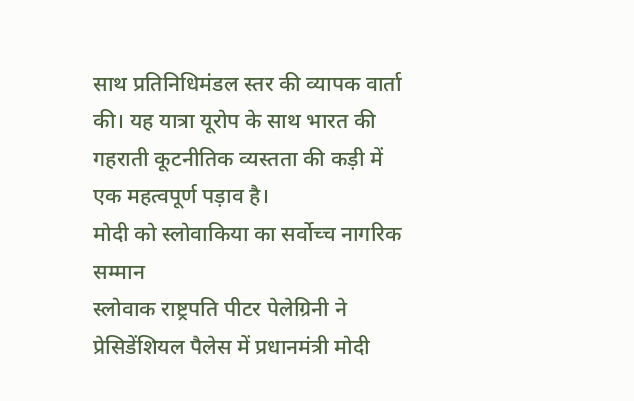साथ प्रतिनिधिमंडल स्तर की व्यापक वार्ता की। यह यात्रा यूरोप के साथ भारत की गहराती कूटनीतिक व्यस्तता की कड़ी में एक महत्वपूर्ण पड़ाव है।
मोदी को स्लोवाकिया का सर्वोच्च नागरिक सम्मान
स्लोवाक राष्ट्रपति पीटर पेलेग्रिनी ने प्रेसिडेंशियल पैलेस में प्रधानमंत्री मोदी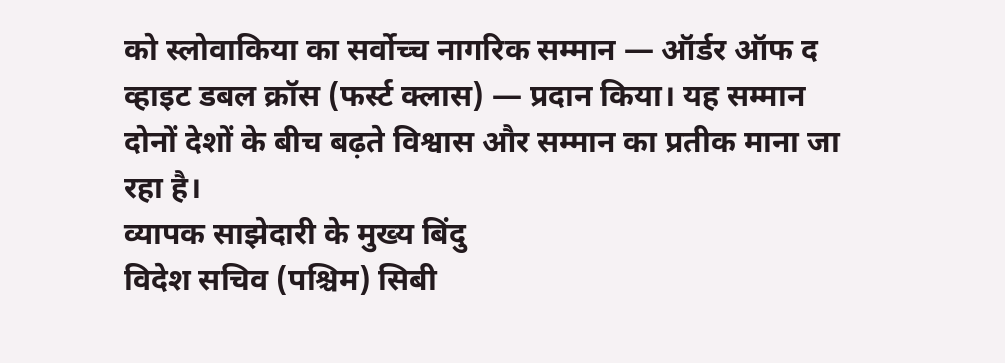को स्लोवाकिया का सर्वोच्च नागरिक सम्मान — ऑर्डर ऑफ द व्हाइट डबल क्रॉस (फर्स्ट क्लास) — प्रदान किया। यह सम्मान दोनों देशों के बीच बढ़ते विश्वास और सम्मान का प्रतीक माना जा रहा है।
व्यापक साझेदारी के मुख्य बिंदु
विदेश सचिव (पश्चिम) सिबी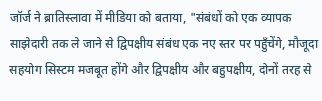जॉर्ज ने ब्रातिस्लावा में मीडिया को बताया, "संबंधों को एक व्यापक साझेदारी तक ले जाने से द्विपक्षीय संबंध एक नए स्तर पर पहुँचेंगे, मौजूदा सहयोग सिस्टम मजबूत होंगे और द्विपक्षीय और बहुपक्षीय, दोनों तरह से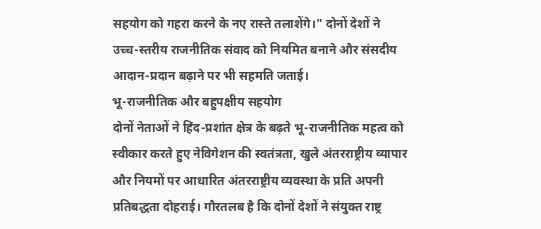सहयोग को गहरा करने के नए रास्ते तलाशेंगे।" दोनों देशों ने उच्च-स्तरीय राजनीतिक संवाद को नियमित बनाने और संसदीय आदान-प्रदान बढ़ाने पर भी सहमति जताई।
भू-राजनीतिक और बहुपक्षीय सहयोग
दोनों नेताओं ने हिंद-प्रशांत क्षेत्र के बढ़ते भू-राजनीतिक महत्व को स्वीकार करते हुए नेविगेशन की स्वतंत्रता, खुले अंतरराष्ट्रीय व्यापार और नियमों पर आधारित अंतरराष्ट्रीय व्यवस्था के प्रति अपनी प्रतिबद्धता दोहराई। गौरतलब है कि दोनों देशों ने संयुक्त राष्ट्र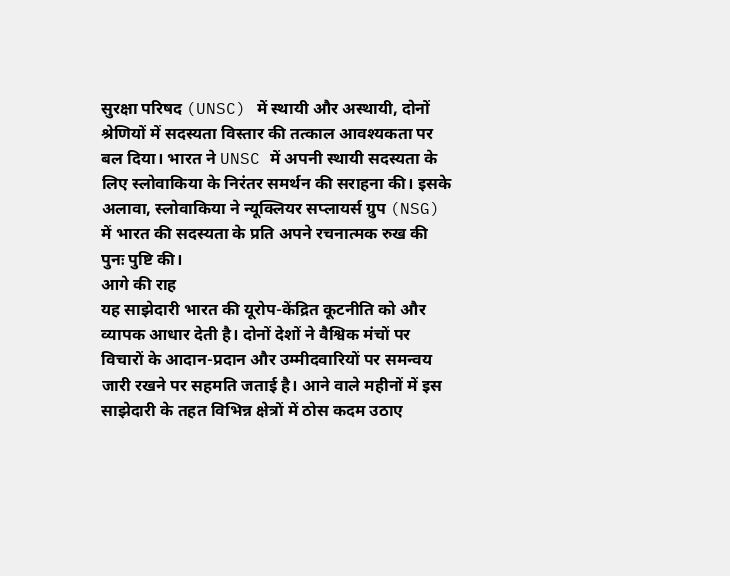सुरक्षा परिषद (UNSC) में स्थायी और अस्थायी, दोनों श्रेणियों में सदस्यता विस्तार की तत्काल आवश्यकता पर बल दिया। भारत ने UNSC में अपनी स्थायी सदस्यता के लिए स्लोवाकिया के निरंतर समर्थन की सराहना की। इसके अलावा, स्लोवाकिया ने न्यूक्लियर सप्लायर्स ग्रुप (NSG) में भारत की सदस्यता के प्रति अपने रचनात्मक रुख की पुनः पुष्टि की।
आगे की राह
यह साझेदारी भारत की यूरोप-केंद्रित कूटनीति को और व्यापक आधार देती है। दोनों देशों ने वैश्विक मंचों पर विचारों के आदान-प्रदान और उम्मीदवारियों पर समन्वय जारी रखने पर सहमति जताई है। आने वाले महीनों में इस साझेदारी के तहत विभिन्न क्षेत्रों में ठोस कदम उठाए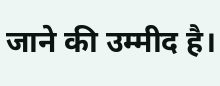जाने की उम्मीद है।